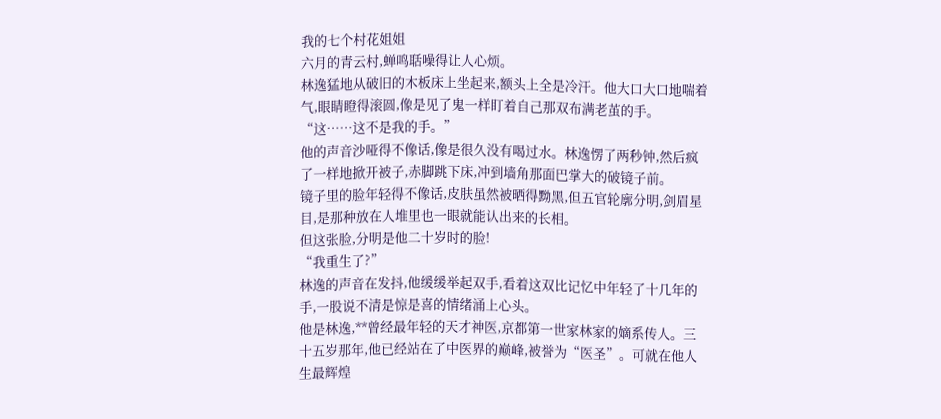我的七个村花姐姐
六月的青云村,蝉鸣聒噪得让人心烦。
林逸猛地从破旧的木板床上坐起来,额头上全是冷汗。他大口大口地喘着气,眼睛瞪得滚圆,像是见了鬼一样盯着自己那双布满老茧的手。
“这……这不是我的手。”
他的声音沙哑得不像话,像是很久没有喝过水。林逸愣了两秒钟,然后疯了一样地掀开被子,赤脚跳下床,冲到墙角那面巴掌大的破镜子前。
镜子里的脸年轻得不像话,皮肤虽然被晒得黝黑,但五官轮廓分明,剑眉星目,是那种放在人堆里也一眼就能认出来的长相。
但这张脸,分明是他二十岁时的脸!
“我重生了?”
林逸的声音在发抖,他缓缓举起双手,看着这双比记忆中年轻了十几年的手,一股说不清是惊是喜的情绪涌上心头。
他是林逸,**曾经最年轻的天才神医,京都第一世家林家的嫡系传人。三十五岁那年,他已经站在了中医界的巅峰,被誉为“医圣”。可就在他人生最辉煌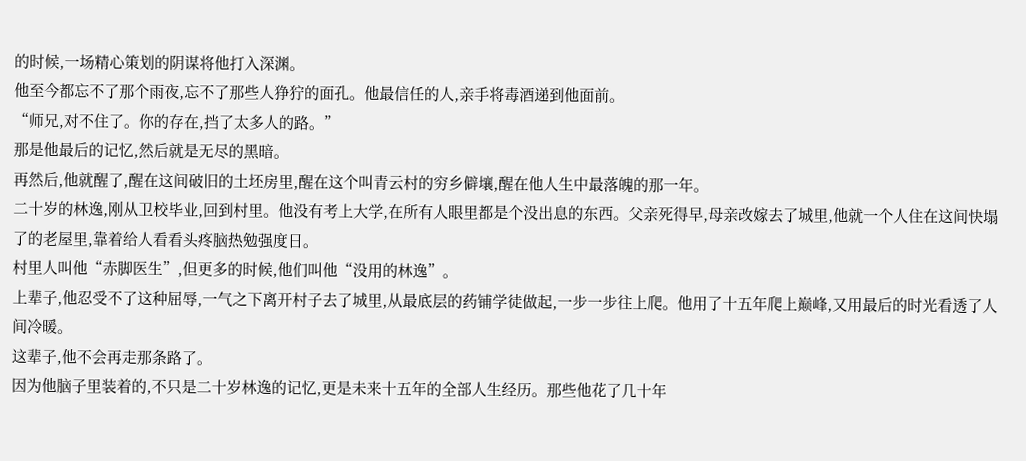的时候,一场精心策划的阴谋将他打入深渊。
他至今都忘不了那个雨夜,忘不了那些人狰狞的面孔。他最信任的人,亲手将毒酒递到他面前。
“师兄,对不住了。你的存在,挡了太多人的路。”
那是他最后的记忆,然后就是无尽的黑暗。
再然后,他就醒了,醒在这间破旧的土坯房里,醒在这个叫青云村的穷乡僻壤,醒在他人生中最落魄的那一年。
二十岁的林逸,刚从卫校毕业,回到村里。他没有考上大学,在所有人眼里都是个没出息的东西。父亲死得早,母亲改嫁去了城里,他就一个人住在这间快塌了的老屋里,靠着给人看看头疼脑热勉强度日。
村里人叫他“赤脚医生”,但更多的时候,他们叫他“没用的林逸”。
上辈子,他忍受不了这种屈辱,一气之下离开村子去了城里,从最底层的药铺学徒做起,一步一步往上爬。他用了十五年爬上巅峰,又用最后的时光看透了人间冷暖。
这辈子,他不会再走那条路了。
因为他脑子里装着的,不只是二十岁林逸的记忆,更是未来十五年的全部人生经历。那些他花了几十年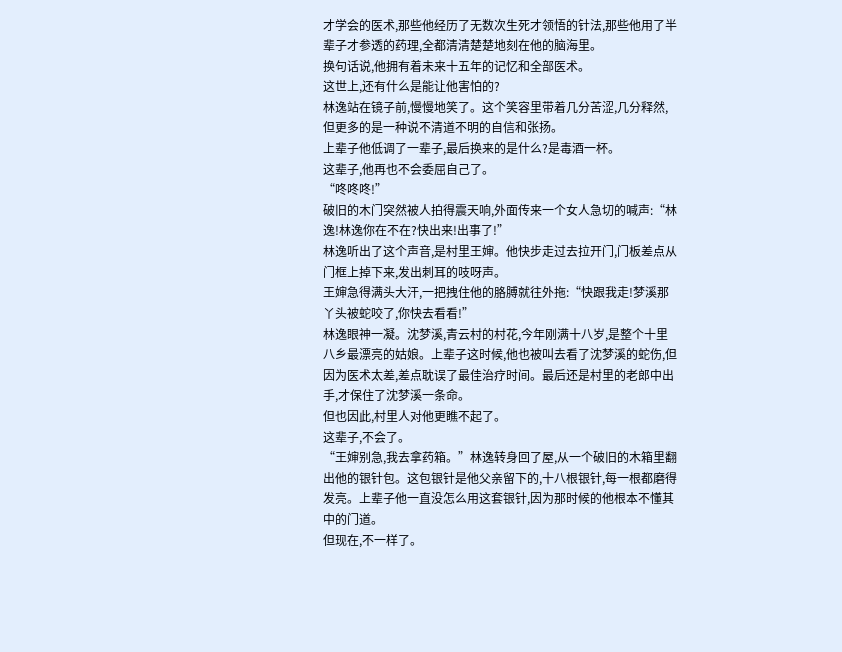才学会的医术,那些他经历了无数次生死才领悟的针法,那些他用了半辈子才参透的药理,全都清清楚楚地刻在他的脑海里。
换句话说,他拥有着未来十五年的记忆和全部医术。
这世上,还有什么是能让他害怕的?
林逸站在镜子前,慢慢地笑了。这个笑容里带着几分苦涩,几分释然,但更多的是一种说不清道不明的自信和张扬。
上辈子他低调了一辈子,最后换来的是什么?是毒酒一杯。
这辈子,他再也不会委屈自己了。
“咚咚咚!”
破旧的木门突然被人拍得震天响,外面传来一个女人急切的喊声:“林逸!林逸你在不在?快出来!出事了!”
林逸听出了这个声音,是村里王婶。他快步走过去拉开门,门板差点从门框上掉下来,发出刺耳的吱呀声。
王婶急得满头大汗,一把拽住他的胳膊就往外拖:“快跟我走!梦溪那丫头被蛇咬了,你快去看看!”
林逸眼神一凝。沈梦溪,青云村的村花,今年刚满十八岁,是整个十里八乡最漂亮的姑娘。上辈子这时候,他也被叫去看了沈梦溪的蛇伤,但因为医术太差,差点耽误了最佳治疗时间。最后还是村里的老郎中出手,才保住了沈梦溪一条命。
但也因此,村里人对他更瞧不起了。
这辈子,不会了。
“王婶别急,我去拿药箱。”林逸转身回了屋,从一个破旧的木箱里翻出他的银针包。这包银针是他父亲留下的,十八根银针,每一根都磨得发亮。上辈子他一直没怎么用这套银针,因为那时候的他根本不懂其中的门道。
但现在,不一样了。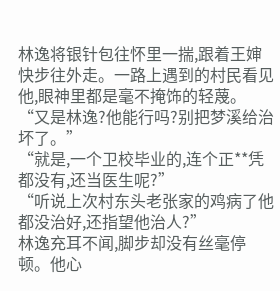林逸将银针包往怀里一揣,跟着王婶快步往外走。一路上遇到的村民看见他,眼神里都是毫不掩饰的轻蔑。
“又是林逸?他能行吗?别把梦溪给治坏了。”
“就是,一个卫校毕业的,连个正**凭都没有,还当医生呢?”
“听说上次村东头老张家的鸡病了他都没治好,还指望他治人?”
林逸充耳不闻,脚步却没有丝毫停顿。他心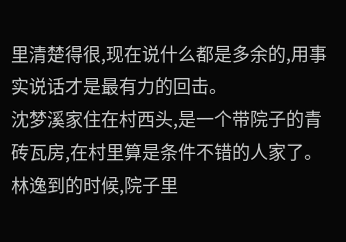里清楚得很,现在说什么都是多余的,用事实说话才是最有力的回击。
沈梦溪家住在村西头,是一个带院子的青砖瓦房,在村里算是条件不错的人家了。林逸到的时候,院子里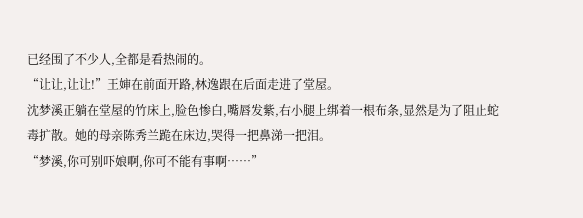已经围了不少人,全都是看热闹的。
“让让,让让!”王婶在前面开路,林逸跟在后面走进了堂屋。
沈梦溪正躺在堂屋的竹床上,脸色惨白,嘴唇发紫,右小腿上绑着一根布条,显然是为了阻止蛇毒扩散。她的母亲陈秀兰跪在床边,哭得一把鼻涕一把泪。
“梦溪,你可别吓娘啊,你可不能有事啊……”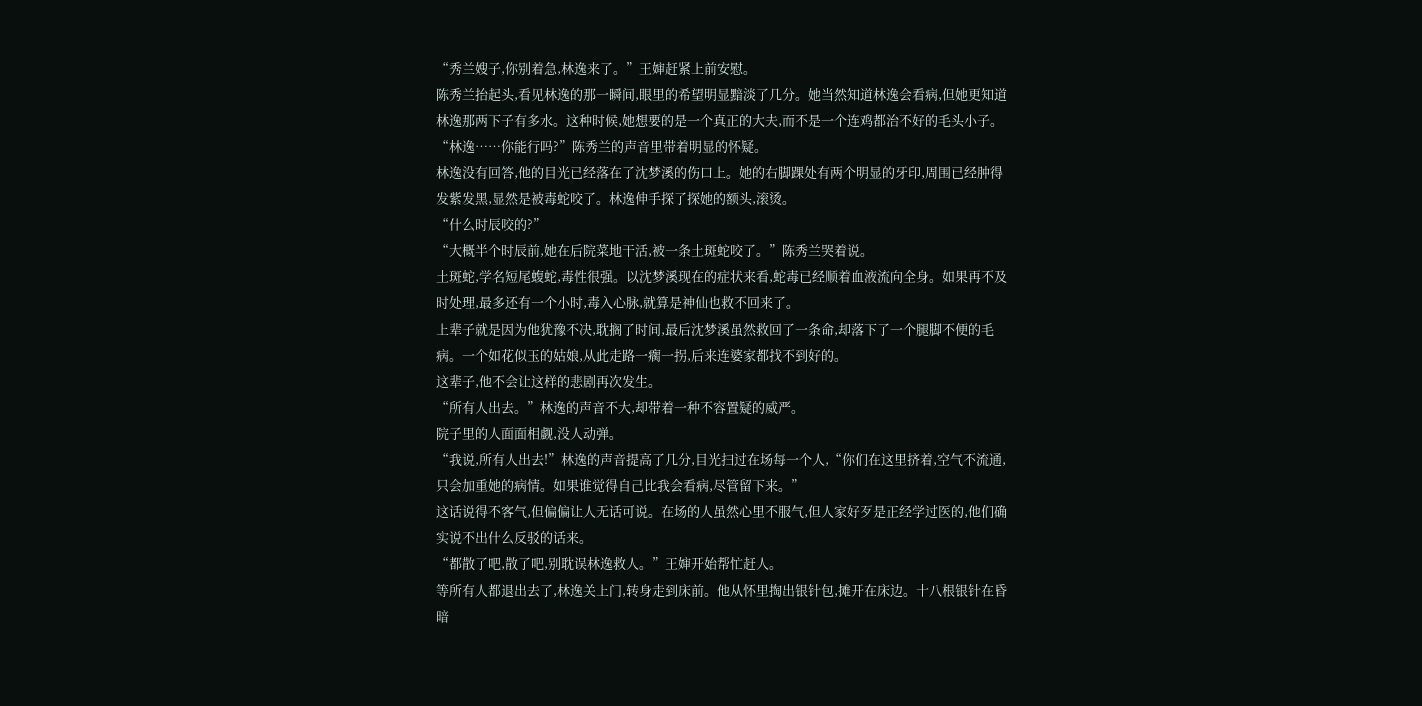“秀兰嫂子,你别着急,林逸来了。”王婶赶紧上前安慰。
陈秀兰抬起头,看见林逸的那一瞬间,眼里的希望明显黯淡了几分。她当然知道林逸会看病,但她更知道林逸那两下子有多水。这种时候,她想要的是一个真正的大夫,而不是一个连鸡都治不好的毛头小子。
“林逸……你能行吗?”陈秀兰的声音里带着明显的怀疑。
林逸没有回答,他的目光已经落在了沈梦溪的伤口上。她的右脚踝处有两个明显的牙印,周围已经肿得发紫发黑,显然是被毒蛇咬了。林逸伸手探了探她的额头,滚烫。
“什么时辰咬的?”
“大概半个时辰前,她在后院菜地干活,被一条土斑蛇咬了。”陈秀兰哭着说。
土斑蛇,学名短尾蝮蛇,毒性很强。以沈梦溪现在的症状来看,蛇毒已经顺着血液流向全身。如果再不及时处理,最多还有一个小时,毒入心脉,就算是神仙也救不回来了。
上辈子就是因为他犹豫不决,耽搁了时间,最后沈梦溪虽然救回了一条命,却落下了一个腿脚不便的毛病。一个如花似玉的姑娘,从此走路一瘸一拐,后来连婆家都找不到好的。
这辈子,他不会让这样的悲剧再次发生。
“所有人出去。”林逸的声音不大,却带着一种不容置疑的威严。
院子里的人面面相觑,没人动弹。
“我说,所有人出去!”林逸的声音提高了几分,目光扫过在场每一个人,“你们在这里挤着,空气不流通,只会加重她的病情。如果谁觉得自己比我会看病,尽管留下来。”
这话说得不客气,但偏偏让人无话可说。在场的人虽然心里不服气,但人家好歹是正经学过医的,他们确实说不出什么反驳的话来。
“都散了吧,散了吧,别耽误林逸救人。”王婶开始帮忙赶人。
等所有人都退出去了,林逸关上门,转身走到床前。他从怀里掏出银针包,摊开在床边。十八根银针在昏暗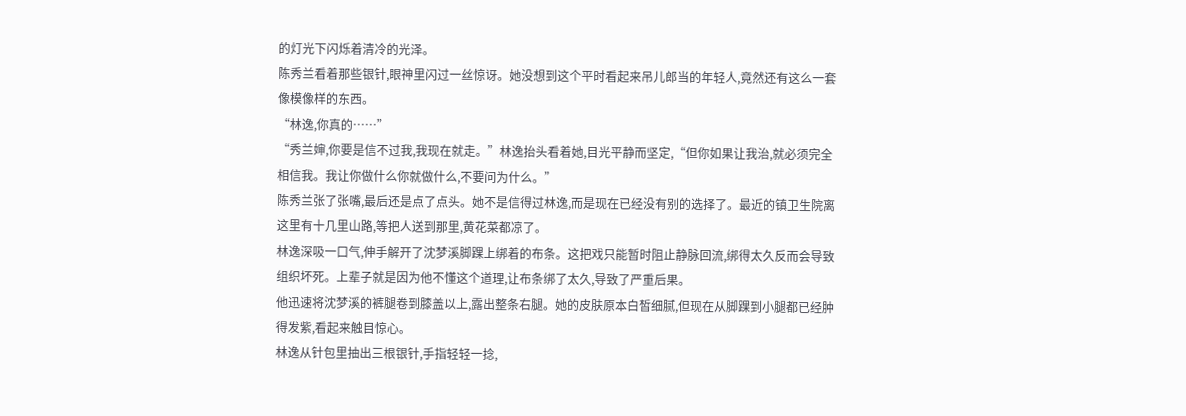的灯光下闪烁着清冷的光泽。
陈秀兰看着那些银针,眼神里闪过一丝惊讶。她没想到这个平时看起来吊儿郎当的年轻人,竟然还有这么一套像模像样的东西。
“林逸,你真的……”
“秀兰婶,你要是信不过我,我现在就走。”林逸抬头看着她,目光平静而坚定,“但你如果让我治,就必须完全相信我。我让你做什么你就做什么,不要问为什么。”
陈秀兰张了张嘴,最后还是点了点头。她不是信得过林逸,而是现在已经没有别的选择了。最近的镇卫生院离这里有十几里山路,等把人送到那里,黄花菜都凉了。
林逸深吸一口气,伸手解开了沈梦溪脚踝上绑着的布条。这把戏只能暂时阻止静脉回流,绑得太久反而会导致组织坏死。上辈子就是因为他不懂这个道理,让布条绑了太久,导致了严重后果。
他迅速将沈梦溪的裤腿卷到膝盖以上,露出整条右腿。她的皮肤原本白皙细腻,但现在从脚踝到小腿都已经肿得发紫,看起来触目惊心。
林逸从针包里抽出三根银针,手指轻轻一捻,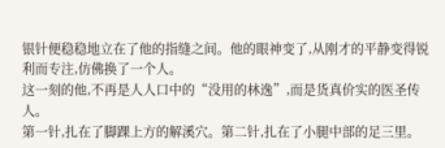银针便稳稳地立在了他的指缝之间。他的眼神变了,从刚才的平静变得锐利而专注,仿佛换了一个人。
这一刻的他,不再是人人口中的“没用的林逸”,而是货真价实的医圣传人。
第一针,扎在了脚踝上方的解溪穴。第二针,扎在了小腿中部的足三里。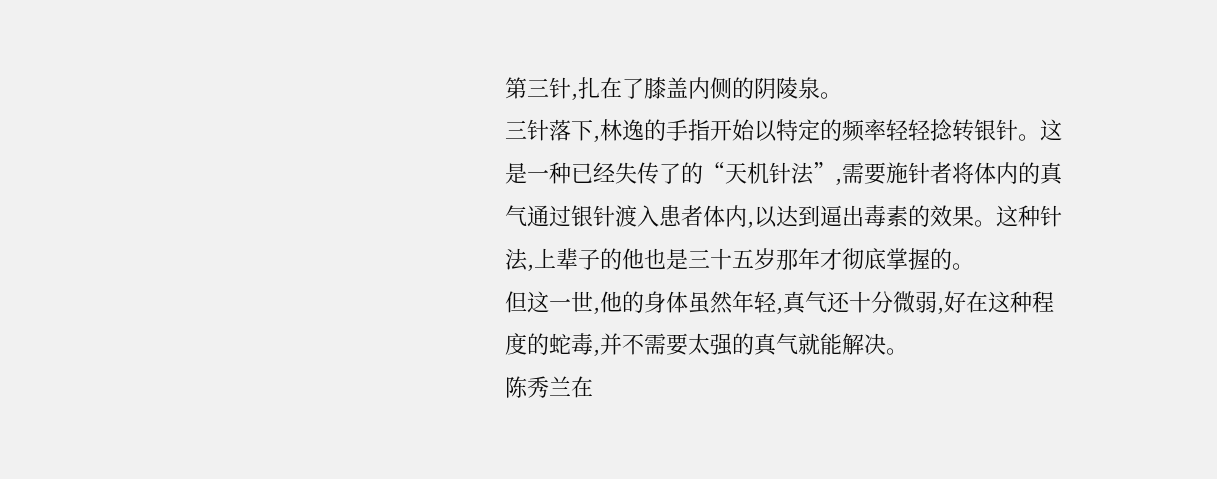第三针,扎在了膝盖内侧的阴陵泉。
三针落下,林逸的手指开始以特定的频率轻轻捻转银针。这是一种已经失传了的“天机针法”,需要施针者将体内的真气通过银针渡入患者体内,以达到逼出毒素的效果。这种针法,上辈子的他也是三十五岁那年才彻底掌握的。
但这一世,他的身体虽然年轻,真气还十分微弱,好在这种程度的蛇毒,并不需要太强的真气就能解决。
陈秀兰在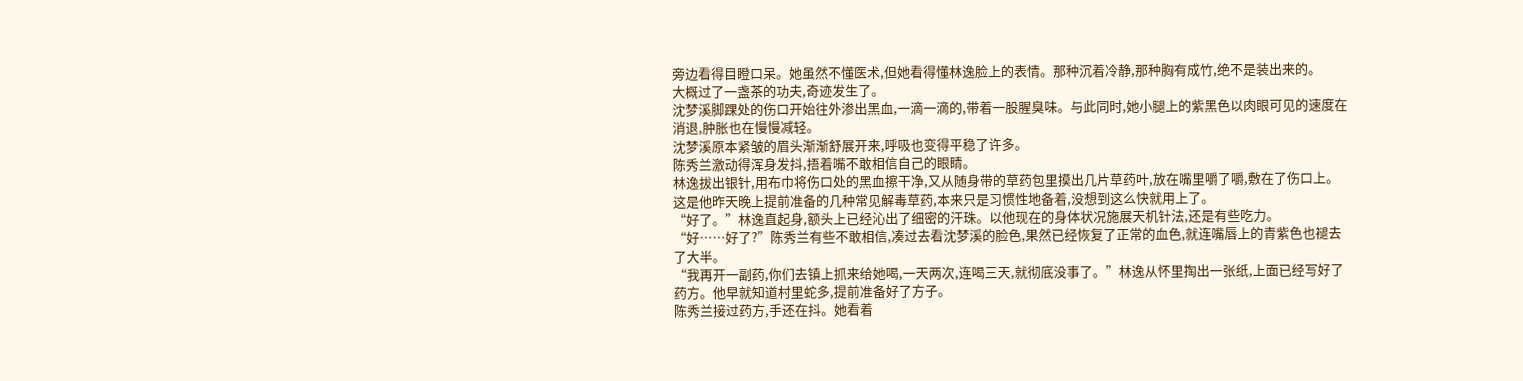旁边看得目瞪口呆。她虽然不懂医术,但她看得懂林逸脸上的表情。那种沉着冷静,那种胸有成竹,绝不是装出来的。
大概过了一盏茶的功夫,奇迹发生了。
沈梦溪脚踝处的伤口开始往外渗出黑血,一滴一滴的,带着一股腥臭味。与此同时,她小腿上的紫黑色以肉眼可见的速度在消退,肿胀也在慢慢减轻。
沈梦溪原本紧皱的眉头渐渐舒展开来,呼吸也变得平稳了许多。
陈秀兰激动得浑身发抖,捂着嘴不敢相信自己的眼睛。
林逸拔出银针,用布巾将伤口处的黑血擦干净,又从随身带的草药包里摸出几片草药叶,放在嘴里嚼了嚼,敷在了伤口上。这是他昨天晚上提前准备的几种常见解毒草药,本来只是习惯性地备着,没想到这么快就用上了。
“好了。”林逸直起身,额头上已经沁出了细密的汗珠。以他现在的身体状况施展天机针法,还是有些吃力。
“好……好了?”陈秀兰有些不敢相信,凑过去看沈梦溪的脸色,果然已经恢复了正常的血色,就连嘴唇上的青紫色也褪去了大半。
“我再开一副药,你们去镇上抓来给她喝,一天两次,连喝三天,就彻底没事了。”林逸从怀里掏出一张纸,上面已经写好了药方。他早就知道村里蛇多,提前准备好了方子。
陈秀兰接过药方,手还在抖。她看着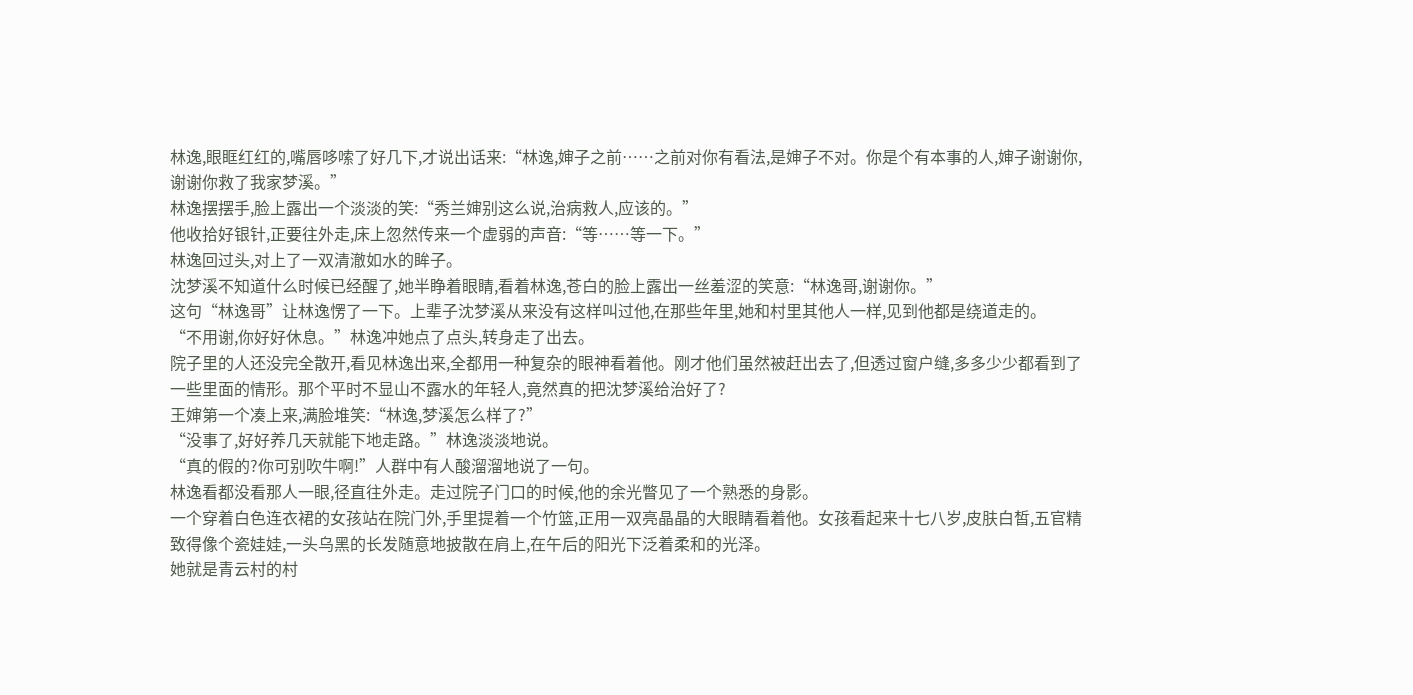林逸,眼眶红红的,嘴唇哆嗦了好几下,才说出话来:“林逸,婶子之前……之前对你有看法,是婶子不对。你是个有本事的人,婶子谢谢你,谢谢你救了我家梦溪。”
林逸摆摆手,脸上露出一个淡淡的笑:“秀兰婶别这么说,治病救人,应该的。”
他收拾好银针,正要往外走,床上忽然传来一个虚弱的声音:“等……等一下。”
林逸回过头,对上了一双清澈如水的眸子。
沈梦溪不知道什么时候已经醒了,她半睁着眼睛,看着林逸,苍白的脸上露出一丝羞涩的笑意:“林逸哥,谢谢你。”
这句“林逸哥”让林逸愣了一下。上辈子沈梦溪从来没有这样叫过他,在那些年里,她和村里其他人一样,见到他都是绕道走的。
“不用谢,你好好休息。”林逸冲她点了点头,转身走了出去。
院子里的人还没完全散开,看见林逸出来,全都用一种复杂的眼神看着他。刚才他们虽然被赶出去了,但透过窗户缝,多多少少都看到了一些里面的情形。那个平时不显山不露水的年轻人,竟然真的把沈梦溪给治好了?
王婶第一个凑上来,满脸堆笑:“林逸,梦溪怎么样了?”
“没事了,好好养几天就能下地走路。”林逸淡淡地说。
“真的假的?你可别吹牛啊!”人群中有人酸溜溜地说了一句。
林逸看都没看那人一眼,径直往外走。走过院子门口的时候,他的余光瞥见了一个熟悉的身影。
一个穿着白色连衣裙的女孩站在院门外,手里提着一个竹篮,正用一双亮晶晶的大眼睛看着他。女孩看起来十七八岁,皮肤白皙,五官精致得像个瓷娃娃,一头乌黑的长发随意地披散在肩上,在午后的阳光下泛着柔和的光泽。
她就是青云村的村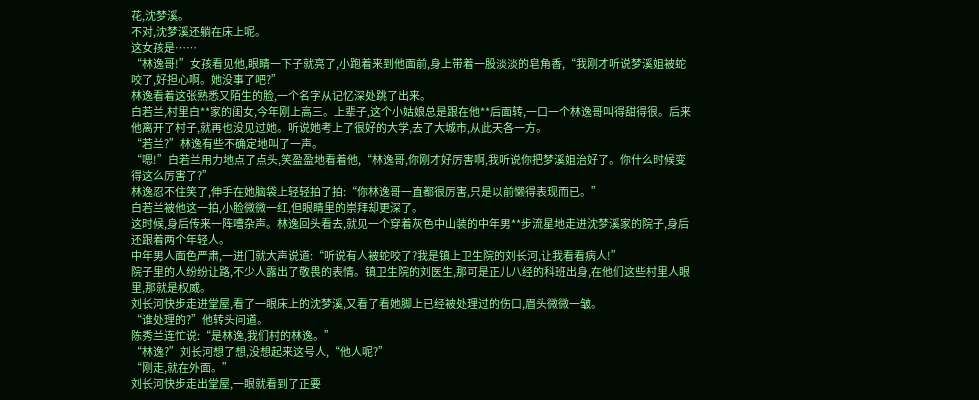花,沈梦溪。
不对,沈梦溪还躺在床上呢。
这女孩是……
“林逸哥!”女孩看见他,眼睛一下子就亮了,小跑着来到他面前,身上带着一股淡淡的皂角香,“我刚才听说梦溪姐被蛇咬了,好担心啊。她没事了吧?”
林逸看着这张熟悉又陌生的脸,一个名字从记忆深处跳了出来。
白若兰,村里白**家的闺女,今年刚上高三。上辈子,这个小姑娘总是跟在他**后面转,一口一个林逸哥叫得甜得很。后来他离开了村子,就再也没见过她。听说她考上了很好的大学,去了大城市,从此天各一方。
“若兰?”林逸有些不确定地叫了一声。
“嗯!”白若兰用力地点了点头,笑盈盈地看着他,“林逸哥,你刚才好厉害啊,我听说你把梦溪姐治好了。你什么时候变得这么厉害了?”
林逸忍不住笑了,伸手在她脑袋上轻轻拍了拍:“你林逸哥一直都很厉害,只是以前懒得表现而已。”
白若兰被他这一拍,小脸微微一红,但眼睛里的崇拜却更深了。
这时候,身后传来一阵嘈杂声。林逸回头看去,就见一个穿着灰色中山装的中年男**步流星地走进沈梦溪家的院子,身后还跟着两个年轻人。
中年男人面色严肃,一进门就大声说道:“听说有人被蛇咬了?我是镇上卫生院的刘长河,让我看看病人!”
院子里的人纷纷让路,不少人露出了敬畏的表情。镇卫生院的刘医生,那可是正儿八经的科班出身,在他们这些村里人眼里,那就是权威。
刘长河快步走进堂屋,看了一眼床上的沈梦溪,又看了看她脚上已经被处理过的伤口,眉头微微一皱。
“谁处理的?”他转头问道。
陈秀兰连忙说:“是林逸,我们村的林逸。”
“林逸?”刘长河想了想,没想起来这号人,“他人呢?”
“刚走,就在外面。”
刘长河快步走出堂屋,一眼就看到了正要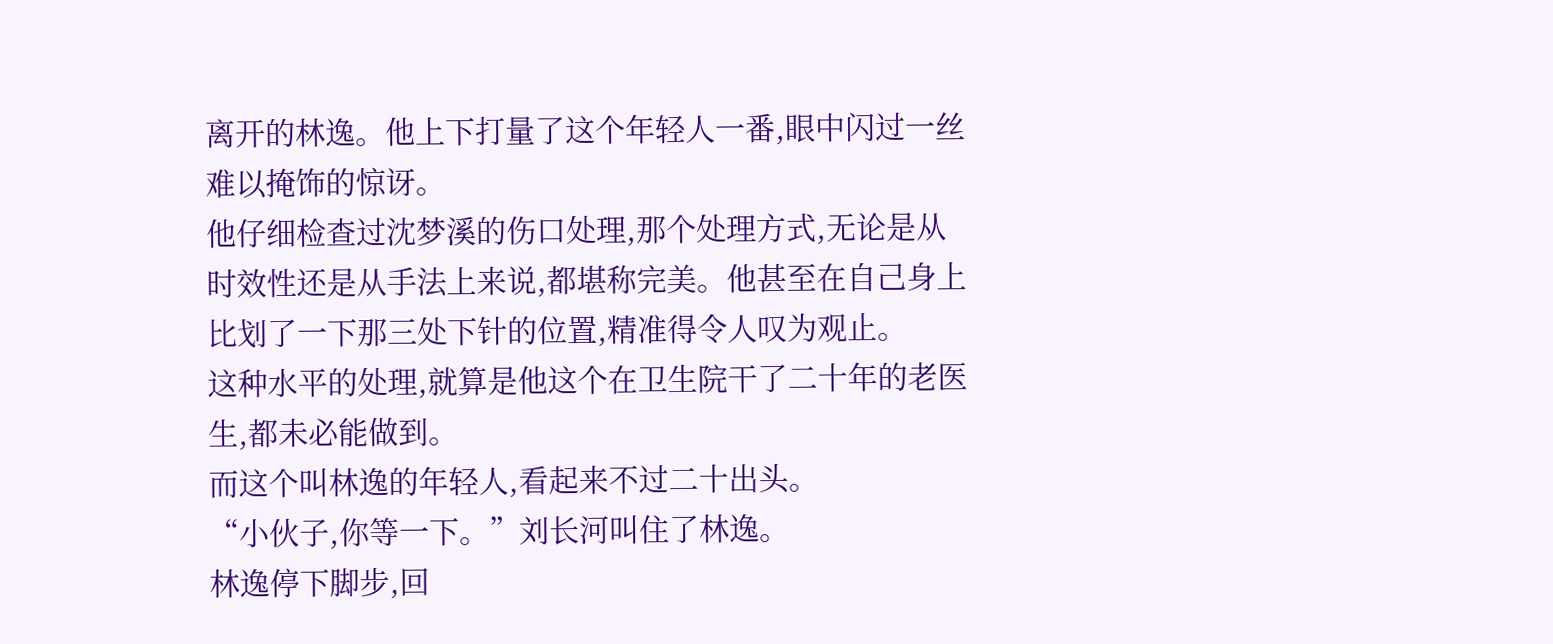离开的林逸。他上下打量了这个年轻人一番,眼中闪过一丝难以掩饰的惊讶。
他仔细检查过沈梦溪的伤口处理,那个处理方式,无论是从时效性还是从手法上来说,都堪称完美。他甚至在自己身上比划了一下那三处下针的位置,精准得令人叹为观止。
这种水平的处理,就算是他这个在卫生院干了二十年的老医生,都未必能做到。
而这个叫林逸的年轻人,看起来不过二十出头。
“小伙子,你等一下。”刘长河叫住了林逸。
林逸停下脚步,回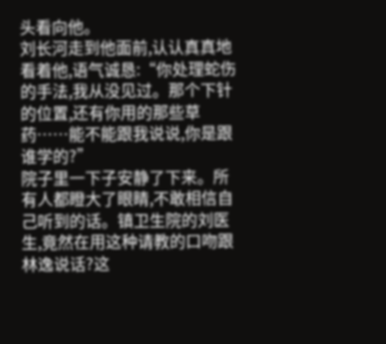头看向他。
刘长河走到他面前,认认真真地看着他,语气诚恳:“你处理蛇伤的手法,我从没见过。那个下针的位置,还有你用的那些草药……能不能跟我说说,你是跟谁学的?”
院子里一下子安静了下来。所有人都瞪大了眼睛,不敢相信自己听到的话。镇卫生院的刘医生,竟然在用这种请教的口吻跟林逸说话?这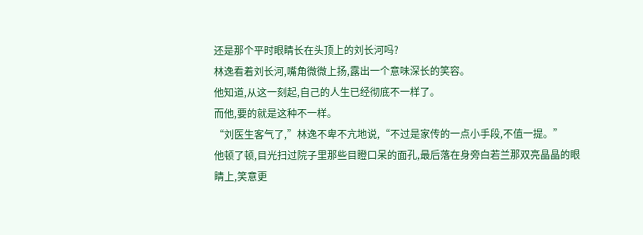还是那个平时眼睛长在头顶上的刘长河吗?
林逸看着刘长河,嘴角微微上扬,露出一个意味深长的笑容。
他知道,从这一刻起,自己的人生已经彻底不一样了。
而他,要的就是这种不一样。
“刘医生客气了,”林逸不卑不亢地说,“不过是家传的一点小手段,不值一提。”
他顿了顿,目光扫过院子里那些目瞪口呆的面孔,最后落在身旁白若兰那双亮晶晶的眼睛上,笑意更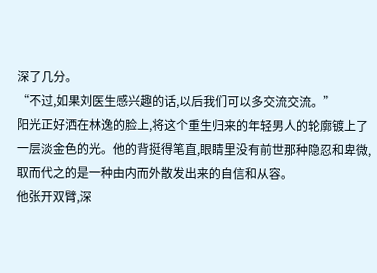深了几分。
“不过,如果刘医生感兴趣的话,以后我们可以多交流交流。”
阳光正好洒在林逸的脸上,将这个重生归来的年轻男人的轮廓镀上了一层淡金色的光。他的背挺得笔直,眼睛里没有前世那种隐忍和卑微,取而代之的是一种由内而外散发出来的自信和从容。
他张开双臂,深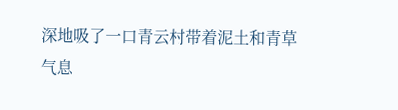深地吸了一口青云村带着泥土和青草气息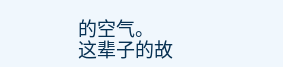的空气。
这辈子的故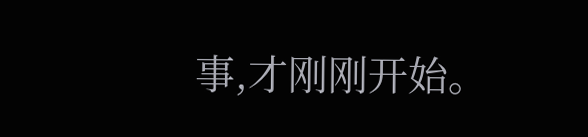事,才刚刚开始。